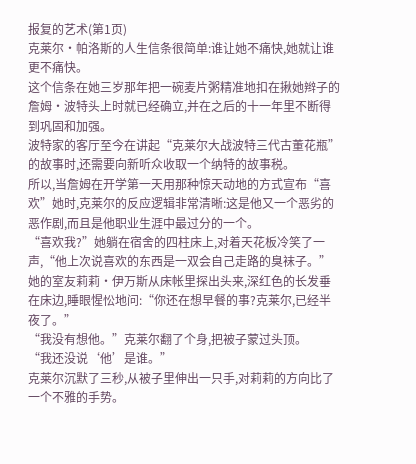报复的艺术(第1页)
克莱尔·帕洛斯的人生信条很简单:谁让她不痛快,她就让谁更不痛快。
这个信条在她三岁那年把一碗麦片粥精准地扣在揪她辫子的詹姆·波特头上时就已经确立,并在之后的十一年里不断得到巩固和加强。
波特家的客厅至今在讲起“克莱尔大战波特三代古董花瓶”的故事时,还需要向新听众收取一个纳特的故事税。
所以,当詹姆在开学第一天用那种惊天动地的方式宣布“喜欢”她时,克莱尔的反应逻辑非常清晰:这是他又一个恶劣的恶作剧,而且是他职业生涯中最过分的一个。
“喜欢我?”她躺在宿舍的四柱床上,对着天花板冷笑了一声,“他上次说喜欢的东西是一双会自己走路的臭袜子。”
她的室友莉莉·伊万斯从床帐里探出头来,深红色的长发垂在床边,睡眼惺忪地问:“你还在想早餐的事?克莱尔,已经半夜了。”
“我没有想他。”克莱尔翻了个身,把被子蒙过头顶。
“我还没说‘他’是谁。”
克莱尔沉默了三秒,从被子里伸出一只手,对莉莉的方向比了一个不雅的手势。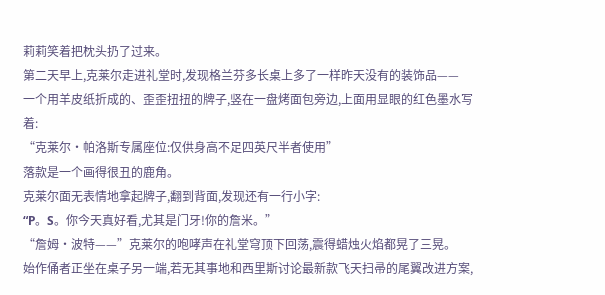莉莉笑着把枕头扔了过来。
第二天早上,克莱尔走进礼堂时,发现格兰芬多长桌上多了一样昨天没有的装饰品——
一个用羊皮纸折成的、歪歪扭扭的牌子,竖在一盘烤面包旁边,上面用显眼的红色墨水写着:
“克莱尔·帕洛斯专属座位:仅供身高不足四英尺半者使用”
落款是一个画得很丑的鹿角。
克莱尔面无表情地拿起牌子,翻到背面,发现还有一行小字:
“P。S。你今天真好看,尤其是门牙!你的詹米。”
“詹姆·波特——”克莱尔的咆哮声在礼堂穹顶下回荡,震得蜡烛火焰都晃了三晃。
始作俑者正坐在桌子另一端,若无其事地和西里斯讨论最新款飞天扫帚的尾翼改进方案,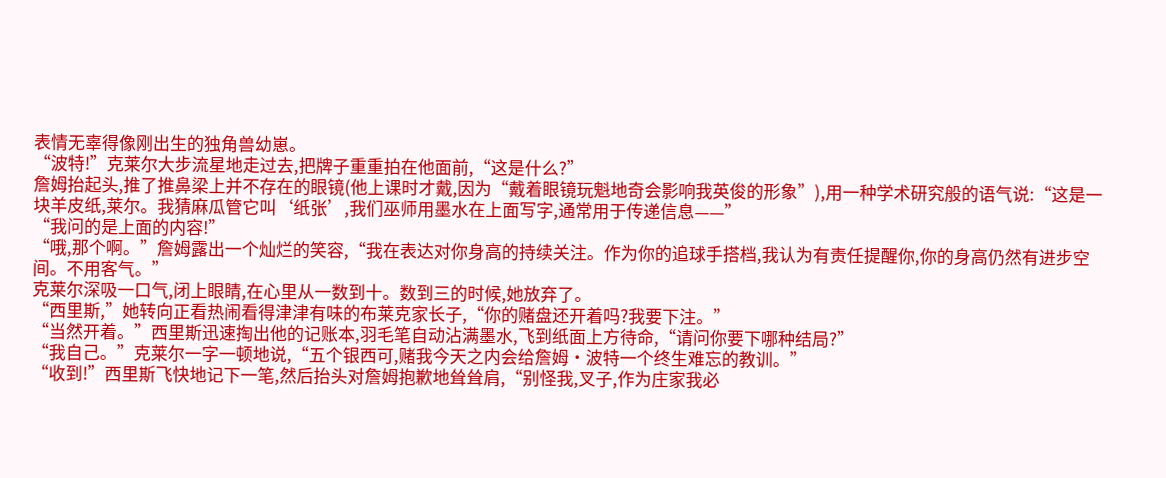表情无辜得像刚出生的独角兽幼崽。
“波特!”克莱尔大步流星地走过去,把牌子重重拍在他面前,“这是什么?”
詹姆抬起头,推了推鼻梁上并不存在的眼镜(他上课时才戴,因为“戴着眼镜玩魁地奇会影响我英俊的形象”),用一种学术研究般的语气说:“这是一块羊皮纸,莱尔。我猜麻瓜管它叫‘纸张’,我们巫师用墨水在上面写字,通常用于传递信息——”
“我问的是上面的内容!”
“哦,那个啊。”詹姆露出一个灿烂的笑容,“我在表达对你身高的持续关注。作为你的追球手搭档,我认为有责任提醒你,你的身高仍然有进步空间。不用客气。”
克莱尔深吸一口气,闭上眼睛,在心里从一数到十。数到三的时候,她放弃了。
“西里斯,”她转向正看热闹看得津津有味的布莱克家长子,“你的赌盘还开着吗?我要下注。”
“当然开着。”西里斯迅速掏出他的记账本,羽毛笔自动沾满墨水,飞到纸面上方待命,“请问你要下哪种结局?”
“我自己。”克莱尔一字一顿地说,“五个银西可,赌我今天之内会给詹姆·波特一个终生难忘的教训。”
“收到!”西里斯飞快地记下一笔,然后抬头对詹姆抱歉地耸耸肩,“别怪我,叉子,作为庄家我必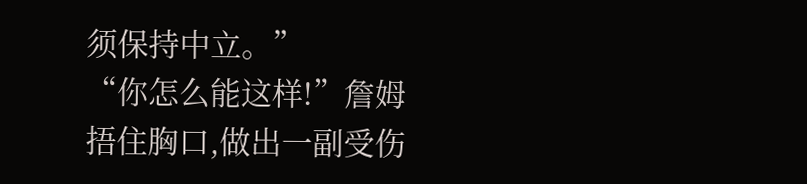须保持中立。”
“你怎么能这样!”詹姆捂住胸口,做出一副受伤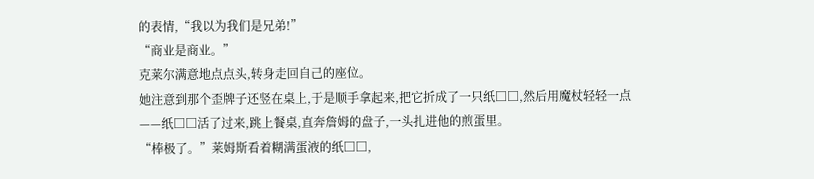的表情,“我以为我们是兄弟!”
“商业是商业。”
克莱尔满意地点点头,转身走回自己的座位。
她注意到那个歪牌子还竖在桌上,于是顺手拿起来,把它折成了一只纸□□,然后用魔杖轻轻一点——纸□□活了过来,跳上餐桌,直奔詹姆的盘子,一头扎进他的煎蛋里。
“棒极了。”莱姆斯看着糊满蛋液的纸□□,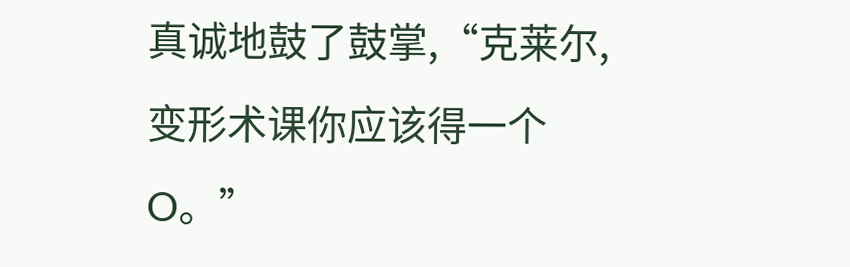真诚地鼓了鼓掌,“克莱尔,变形术课你应该得一个O。”